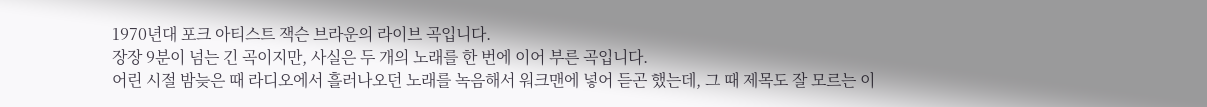1970년대 포크 아티스트 잭슨 브라운의 라이브 곡입니다.
장장 9분이 넘는 긴 곡이지만, 사실은 두 개의 노래를 한 번에 이어 부른 곡입니다.
어린 시절 밤늦은 때 라디오에서 흘러나오던 노래를 녹음해서 워크맨에 넣어 듣곤 했는데, 그 때 제목도 잘 모르는 이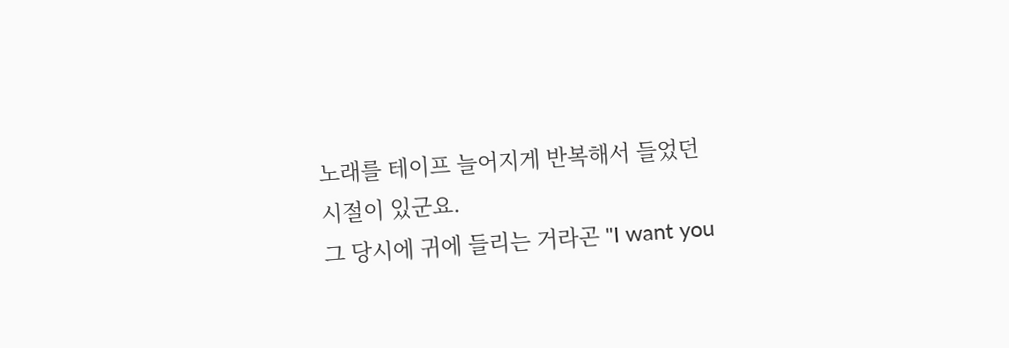노래를 테이프 늘어지게 반복해서 들었던 시절이 있군요.
그 당시에 귀에 들리는 거라곤 "I want you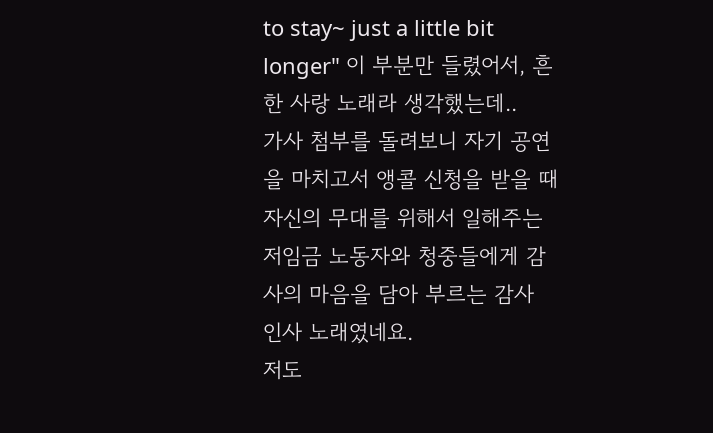to stay~ just a little bit longer" 이 부분만 들렸어서, 흔한 사랑 노래라 생각했는데..
가사 첨부를 돌려보니 자기 공연을 마치고서 앵콜 신청을 받을 때 자신의 무대를 위해서 일해주는 저임금 노동자와 청중들에게 감사의 마음을 담아 부르는 감사 인사 노래였네요.
저도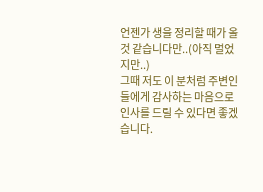언젠가 생을 정리할 때가 올 것 같습니다만..(아직 멀었지만..)
그때 저도 이 분처럼 주변인들에게 감사하는 마음으로 인사를 드릴 수 있다면 좋겠습니다.